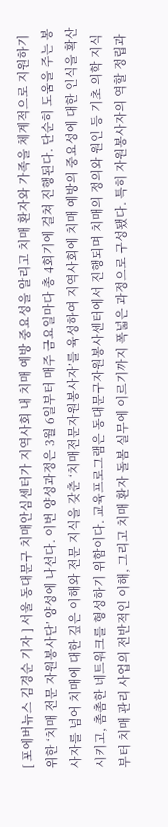[ 포에버뉴스 김경순 기자 ] 서울 동대문구 치매안심센터가 지역사회 내 치매 예방 중요성을 알리고 치매 환자와 가족을 체계적으로 지원하기 위한 ‘치매 전문 자원봉사단’ 양성에 나선다. 이번 양성과정은 3월 6일부터 매주 금요일마다 총 4회기에 걸쳐 진행된다. 단순히 도움을 주는 봉사자를 넘어 치매에 대한 깊은 이해와 전문 지식을 갖춘 ‘치매전문자원봉사자’를 육성하여 지역사회에 치매 예방의 중요성에 대한 인식을 확산시키고, 촘촘한 네트워크를 형성하기 위함이다. 교육프로그램은 동대문구자원봉사센터에서 진행되며 치매의 정의와 원인 등 기초 의학 지식부터 치매 관리 사업의 전반적인 이해, 그리고 치매 환자 돌봄 실무에 이르기까지 폭넓은 과정으로 구성됐다. 특히 자원봉사자의 역할 정립과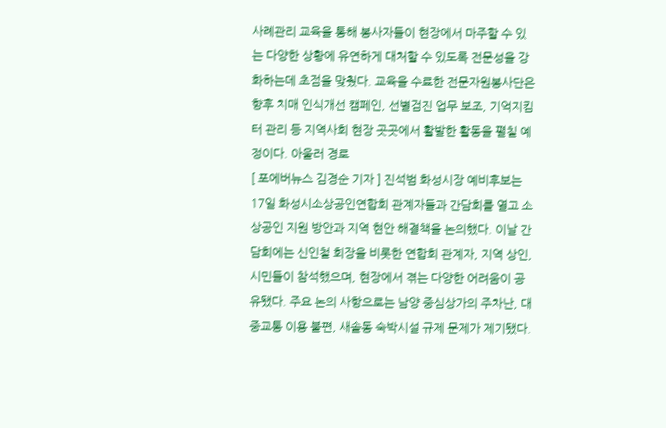사례관리 교육을 통해 봉사자들이 현장에서 마주할 수 있는 다양한 상황에 유연하게 대처할 수 있도록 전문성을 강화하는데 초점을 맞췄다. 교육을 수료한 전문자원봉사단은 향후 치매 인식개선 캠페인, 선별검진 업무 보조, 기억지킴터 관리 등 지역사회 현장 곳곳에서 활발한 활동을 펼칠 예정이다. 아울러 경로
[ 포에버뉴스 김경순 기자 ] 진석범 화성시장 예비후보는 17일 화성시소상공인연합회 관계자들과 간담회를 열고 소상공인 지원 방안과 지역 현안 해결책을 논의했다. 이날 간담회에는 신인철 회장을 비롯한 연합회 관계자, 지역 상인, 시민들이 참석했으며, 현장에서 겪는 다양한 어려움이 공유됐다. 주요 논의 사항으로는 남양 중심상가의 주차난, 대중교통 이용 불편, 새솔동 숙박시설 규제 문제가 제기됐다.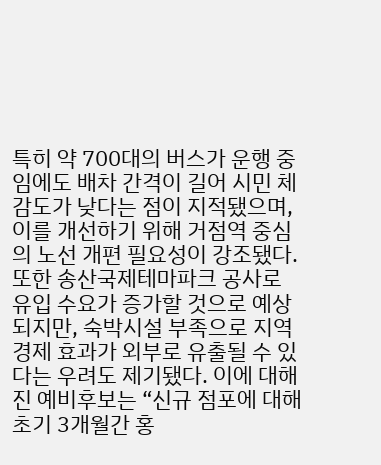특히 약 700대의 버스가 운행 중임에도 배차 간격이 길어 시민 체감도가 낮다는 점이 지적됐으며, 이를 개선하기 위해 거점역 중심의 노선 개편 필요성이 강조됐다. 또한 송산국제테마파크 공사로 유입 수요가 증가할 것으로 예상되지만, 숙박시설 부족으로 지역 경제 효과가 외부로 유출될 수 있다는 우려도 제기됐다. 이에 대해 진 예비후보는 “신규 점포에 대해 초기 3개월간 홍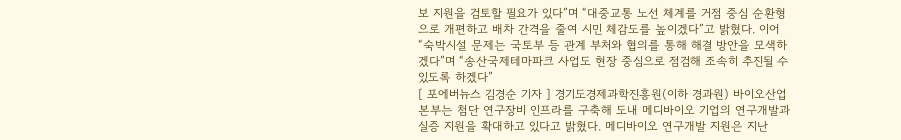보 지원을 검토할 필요가 있다”며 “대중교통 노선 체계를 거점 중심 순환형으로 개편하고 배차 간격을 줄여 시민 체감도를 높이겠다”고 밝혔다. 이어 “숙박시설 문제는 국토부 등 관계 부처와 협의를 통해 해결 방안을 모색하겠다”며 “송산국제테마파크 사업도 현장 중심으로 점검해 조속히 추진될 수 있도록 하겠다”
[ 포에버뉴스 김경순 기자 ] 경기도경제과학진흥원(이하 경과원) 바이오산업본부는 첨단 연구장비 인프라를 구축해 도내 메디바이오 기업의 연구개발과 실증 지원을 확대하고 있다고 밝혔다. 메디바이오 연구개발 지원은 지난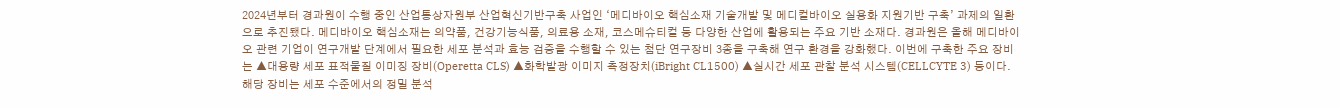2024년부터 경과원이 수행 중인 산업통상자원부 산업혁신기반구축 사업인 ‘메디바이오 핵심소재 기술개발 및 메디컬바이오 실용화 지원기반 구축’ 과제의 일환으로 추진됐다. 메디바이오 핵심소재는 의약품, 건강기능식품, 의료용 소재, 코스메슈티컬 등 다양한 산업에 활용되는 주요 기반 소재다. 경과원은 올해 메디바이오 관련 기업이 연구개발 단계에서 필요한 세포 분석과 효능 검증을 수행할 수 있는 첨단 연구장비 3종을 구축해 연구 환경을 강화했다. 이번에 구축한 주요 장비는 ▲대용량 세포 표적물질 이미징 장비(Operetta CLS) ▲화학발광 이미지 측정장치(iBright CL1500) ▲실시간 세포 관찰 분석 시스템(CELLCYTE 3) 등이다. 해당 장비는 세포 수준에서의 정밀 분석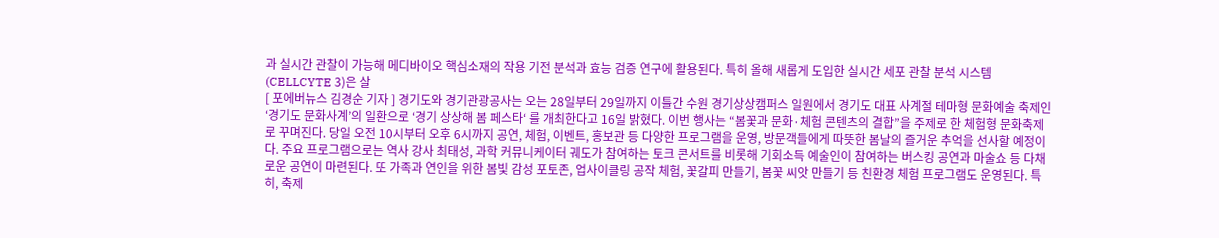과 실시간 관찰이 가능해 메디바이오 핵심소재의 작용 기전 분석과 효능 검증 연구에 활용된다. 특히 올해 새롭게 도입한 실시간 세포 관찰 분석 시스템(CELLCYTE 3)은 살
[ 포에버뉴스 김경순 기자 ] 경기도와 경기관광공사는 오는 28일부터 29일까지 이틀간 수원 경기상상캠퍼스 일원에서 경기도 대표 사계절 테마형 문화예술 축제인 ‘경기도 문화사계’의 일환으로 ‘경기 상상해 봄 페스타‘ 를 개최한다고 16일 밝혔다. 이번 행사는 “봄꽃과 문화·체험 콘텐츠의 결합”을 주제로 한 체험형 문화축제로 꾸며진다. 당일 오전 10시부터 오후 6시까지 공연, 체험, 이벤트, 홍보관 등 다양한 프로그램을 운영, 방문객들에게 따뜻한 봄날의 즐거운 추억을 선사할 예정이다. 주요 프로그램으로는 역사 강사 최태성, 과학 커뮤니케이터 궤도가 참여하는 토크 콘서트를 비롯해 기회소득 예술인이 참여하는 버스킹 공연과 마술쇼 등 다채로운 공연이 마련된다. 또 가족과 연인을 위한 봄빛 감성 포토존, 업사이클링 공작 체험, 꽃갈피 만들기, 봄꽃 씨앗 만들기 등 친환경 체험 프로그램도 운영된다. 특히, 축제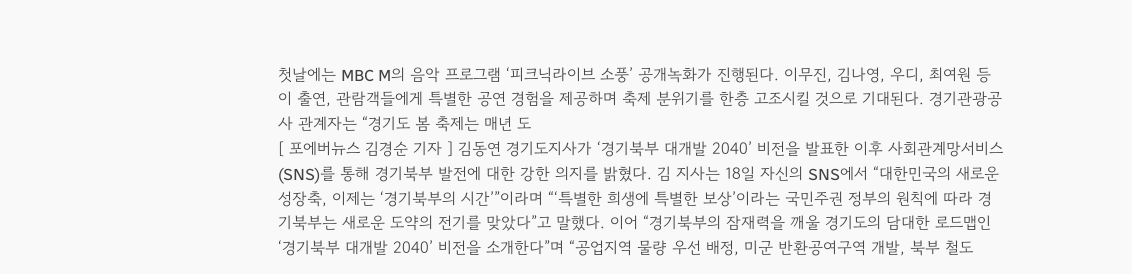첫날에는 MBC M의 음악 프로그램 ‘피크닉라이브 소풍’ 공개녹화가 진행된다. 이무진, 김나영, 우디, 최여원 등이 출연, 관람객들에게 특별한 공연 경험을 제공하며 축제 분위기를 한층 고조시킬 것으로 기대된다. 경기관광공사 관계자는 “경기도 봄 축제는 매년 도
[ 포에버뉴스 김경순 기자 ] 김동연 경기도지사가 ‘경기북부 대개발 2040’ 비전을 발표한 이후 사회관계망서비스(SNS)를 통해 경기북부 발전에 대한 강한 의지를 밝혔다. 김 지사는 18일 자신의 SNS에서 “대한민국의 새로운 성장축, 이제는 ‘경기북부의 시간’”이라며 “‘특별한 희생에 특별한 보상’이라는 국민주권 정부의 원칙에 따라 경기북부는 새로운 도약의 전기를 맞았다”고 말했다. 이어 “경기북부의 잠재력을 깨울 경기도의 담대한 로드맵인 ‘경기북부 대개발 2040’ 비전을 소개한다”며 “공업지역 물량 우선 배정, 미군 반환공여구역 개발, 북부 철도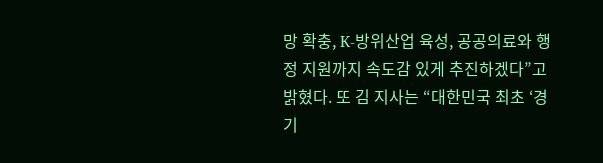망 확충, K-방위산업 육성, 공공의료와 행정 지원까지 속도감 있게 추진하겠다”고 밝혔다. 또 김 지사는 “대한민국 최초 ‘경기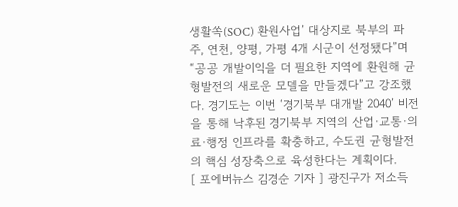생활쏙(SOC) 환원사업’ 대상지로 북부의 파주, 연천, 양평, 가평 4개 시군이 선정됐다”며 “공공 개발이익을 더 필요한 지역에 환원해 균형발전의 새로운 모델을 만들겠다”고 강조했다. 경기도는 이번 ‘경기북부 대개발 2040’ 비전을 통해 낙후된 경기북부 지역의 산업·교통·의료·행정 인프라를 확충하고, 수도권 균형발전의 핵심 성장축으로 육성한다는 계획이다.
[ 포에버뉴스 김경순 기자 ] 광진구가 저소득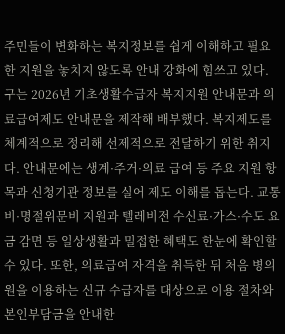주민들이 변화하는 복지정보를 쉽게 이해하고 필요한 지원을 놓치지 않도록 안내 강화에 힘쓰고 있다. 구는 2026년 기초생활수급자 복지지원 안내문과 의료급여제도 안내문을 제작해 배부했다. 복지제도를 체계적으로 정리해 선제적으로 전달하기 위한 취지다. 안내문에는 생계·주거·의료 급여 등 주요 지원 항목과 신청기관 정보를 실어 제도 이해를 돕는다. 교통비·명절위문비 지원과 텔레비전 수신료·가스·수도 요금 감면 등 일상생활과 밀접한 혜택도 한눈에 확인할 수 있다. 또한, 의료급여 자격을 취득한 뒤 처음 병의원을 이용하는 신규 수급자를 대상으로 이용 절차와 본인부담금을 안내한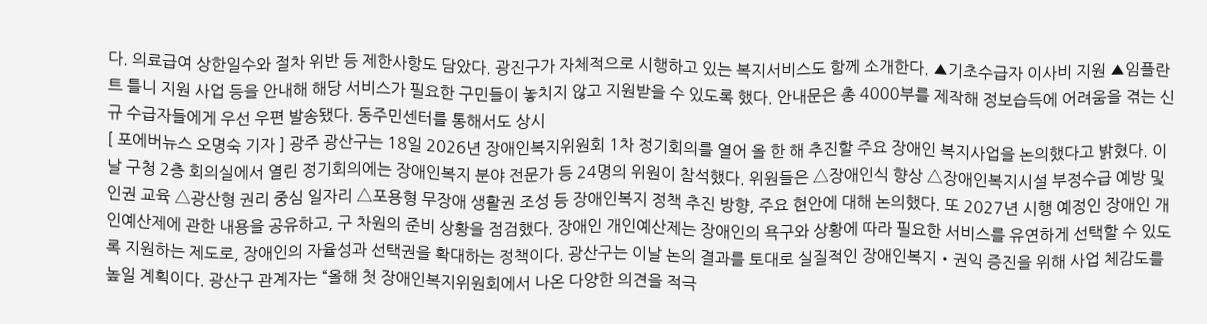다. 의료급여 상한일수와 절차 위반 등 제한사항도 담았다. 광진구가 자체적으로 시행하고 있는 복지서비스도 함께 소개한다. ▲기초수급자 이사비 지원 ▲임플란트 틀니 지원 사업 등을 안내해 해당 서비스가 필요한 구민들이 놓치지 않고 지원받을 수 있도록 했다. 안내문은 총 4000부를 제작해 정보습득에 어려움을 겪는 신규 수급자들에게 우선 우편 발송됐다. 동주민센터를 통해서도 상시
[ 포에버뉴스 오명숙 기자 ] 광주 광산구는 18일 2026년 장애인복지위원회 1차 정기회의를 열어 올 한 해 추진할 주요 장애인 복지사업을 논의했다고 밝혔다. 이날 구청 2층 회의실에서 열린 정기회의에는 장애인복지 분야 전문가 등 24명의 위원이 참석했다. 위원들은 △장애인식 향상 △장애인복지시설 부정수급 예방 및 인권 교육 △광산형 권리 중심 일자리 △포용형 무장애 생활권 조성 등 장애인복지 정책 추진 방향, 주요 현안에 대해 논의했다. 또 2027년 시행 예정인 장애인 개인예산제에 관한 내용을 공유하고, 구 차원의 준비 상황을 점검했다. 장애인 개인예산제는 장애인의 욕구와 상황에 따라 필요한 서비스를 유연하게 선택할 수 있도록 지원하는 제도로, 장애인의 자율성과 선택권을 확대하는 정책이다. 광산구는 이날 논의 결과를 토대로 실질적인 장애인복지‧권익 증진을 위해 사업 체감도를 높일 계획이다. 광산구 관계자는 “올해 첫 장애인복지위원회에서 나온 다양한 의견을 적극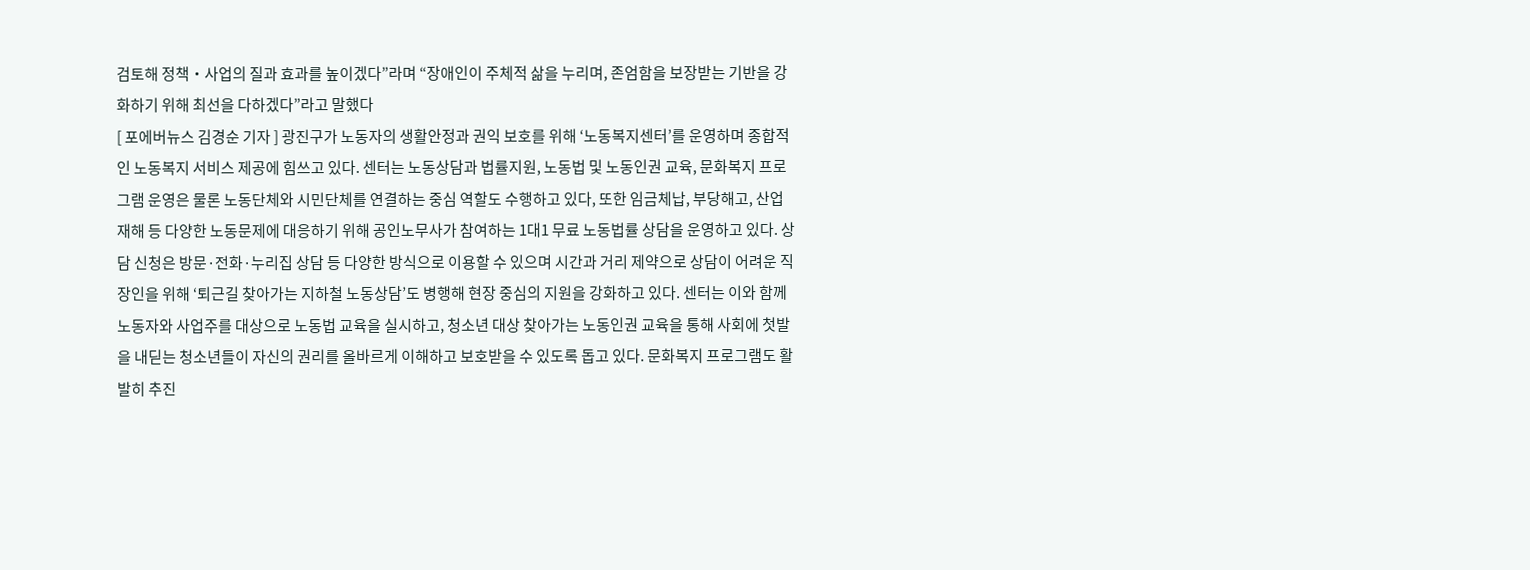검토해 정책‧사업의 질과 효과를 높이겠다”라며 “장애인이 주체적 삶을 누리며, 존엄함을 보장받는 기반을 강화하기 위해 최선을 다하겠다”라고 말했다
[ 포에버뉴스 김경순 기자 ] 광진구가 노동자의 생활안정과 권익 보호를 위해 ‘노동복지센터’를 운영하며 종합적인 노동복지 서비스 제공에 힘쓰고 있다. 센터는 노동상담과 법률지원, 노동법 및 노동인권 교육, 문화복지 프로그램 운영은 물론 노동단체와 시민단체를 연결하는 중심 역할도 수행하고 있다, 또한 임금체납, 부당해고, 산업재해 등 다양한 노동문제에 대응하기 위해 공인노무사가 참여하는 1대1 무료 노동법률 상담을 운영하고 있다. 상담 신청은 방문·전화·누리집 상담 등 다양한 방식으로 이용할 수 있으며 시간과 거리 제약으로 상담이 어려운 직장인을 위해 ‘퇴근길 찾아가는 지하철 노동상담’도 병행해 현장 중심의 지원을 강화하고 있다. 센터는 이와 함께 노동자와 사업주를 대상으로 노동법 교육을 실시하고, 청소년 대상 찾아가는 노동인권 교육을 통해 사회에 첫발을 내딛는 청소년들이 자신의 권리를 올바르게 이해하고 보호받을 수 있도록 돕고 있다. 문화복지 프로그램도 활발히 추진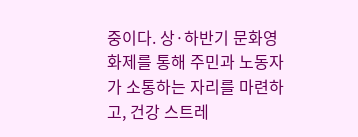중이다. 상·하반기 문화영화제를 통해 주민과 노동자가 소통하는 자리를 마련하고, 건강 스트레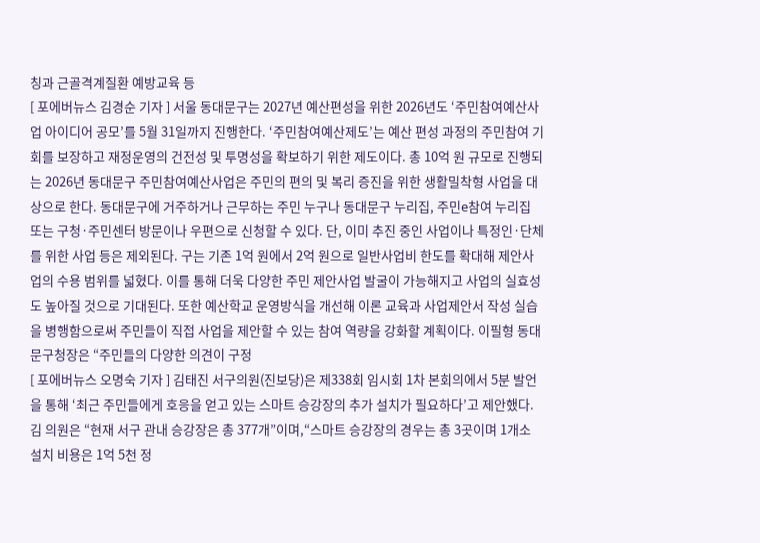칭과 근골격계질환 예방교육 등
[ 포에버뉴스 김경순 기자 ] 서울 동대문구는 2027년 예산편성을 위한 2026년도 ‘주민참여예산사업 아이디어 공모’를 5월 31일까지 진행한다. ‘주민참여예산제도’는 예산 편성 과정의 주민참여 기회를 보장하고 재정운영의 건전성 및 투명성을 확보하기 위한 제도이다. 총 10억 원 규모로 진행되는 2026년 동대문구 주민참여예산사업은 주민의 편의 및 복리 증진을 위한 생활밀착형 사업을 대상으로 한다. 동대문구에 거주하거나 근무하는 주민 누구나 동대문구 누리집, 주민e참여 누리집 또는 구청·주민센터 방문이나 우편으로 신청할 수 있다. 단, 이미 추진 중인 사업이나 특정인·단체를 위한 사업 등은 제외된다. 구는 기존 1억 원에서 2억 원으로 일반사업비 한도를 확대해 제안사업의 수용 범위를 넓혔다. 이를 통해 더욱 다양한 주민 제안사업 발굴이 가능해지고 사업의 실효성도 높아질 것으로 기대된다. 또한 예산학교 운영방식을 개선해 이론 교육과 사업제안서 작성 실습을 병행함으로써 주민들이 직접 사업을 제안할 수 있는 참여 역량을 강화할 계획이다. 이필형 동대문구청장은 “주민들의 다양한 의견이 구정
[ 포에버뉴스 오명숙 기자 ] 김태진 서구의원(진보당)은 제338회 임시회 1차 본회의에서 5분 발언을 통해 ‘최근 주민들에게 호응을 얻고 있는 스마트 승강장의 추가 설치가 필요하다’고 제안했다. 김 의원은 “현재 서구 관내 승강장은 총 377개”이며,“스마트 승강장의 경우는 총 3곳이며 1개소 설치 비용은 1억 5천 정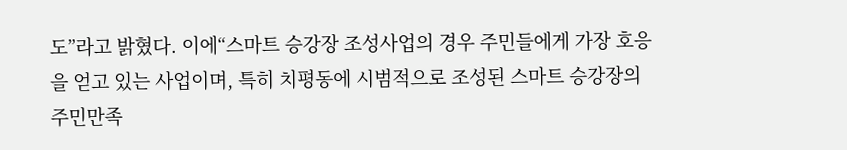도”라고 밝혔다. 이에“스마트 승강장 조성사업의 경우 주민들에게 가장 호응을 얻고 있는 사업이며, 특히 치평동에 시범적으로 조성된 스마트 승강장의 주민만족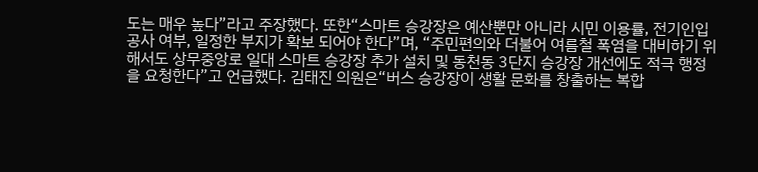도는 매우 높다”라고 주장했다. 또한“스마트 승강장은 예산뿐만 아니라 시민 이용률, 전기인입공사 여부, 일정한 부지가 확보 되어야 한다”며, “주민편의와 더불어 여름철 폭염을 대비하기 위해서도 상무중앙로 일대 스마트 승강장 추가 설치 및 동천동 3단지 승강장 개선에도 적극 행정을 요청한다”고 언급했다. 김태진 의원은“버스 승강장이 생활 문화를 창출하는 복합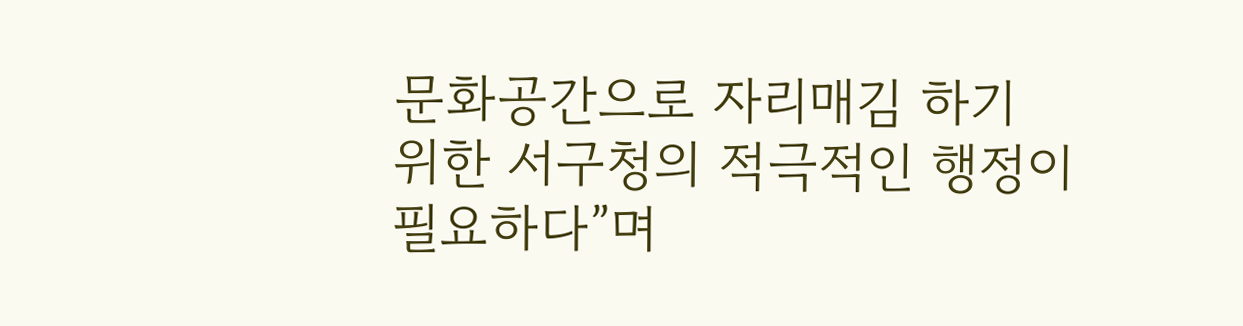문화공간으로 자리매김 하기 위한 서구청의 적극적인 행정이 필요하다”며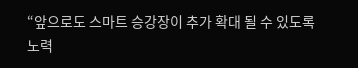“앞으로도 스마트 승강장이 추가 확대 될 수 있도록 노력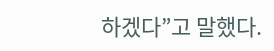하겠다”고 말했다.